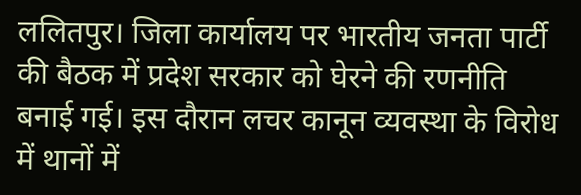ललितपुर। जिला कार्यालय पर भारतीय जनता पार्टी की बैठक में प्रदेश सरकार को घेरने की रणनीति बनाई गई। इस दौरान लचर कानून व्यवस्था के विरोध में थानों में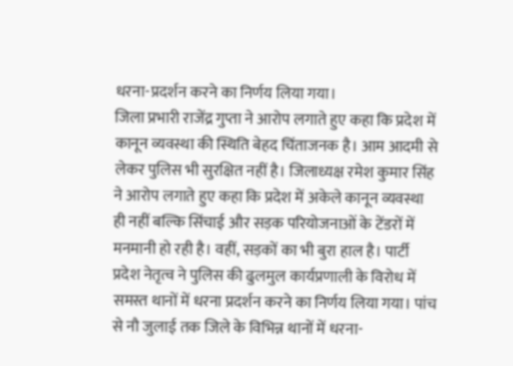धरना-प्रदर्शन करने का निर्णय लिया गया।
जिला प्रभारी राजेंद्र गुप्ता ने आरोप लगाते हुए कहा कि प्रदेश में कानून व्यवस्था की स्थिति बेहद चिंताजनक है। आम आदमी से लेकर पुलिस भी सुरक्षित नहीं है। जिलाध्यक्ष रमेश कुमार सिंह ने आरोप लगाते हुए कहा कि प्रदेश में अकेले कानून व्यवस्था ही नहीं बल्कि सिंचाई और सड़क परियोजनाओं के टेंडरों में मनमानी हो रही है। वहीं, सड़कों का भी बुरा हाल है। पार्टी प्रदेश नेतृत्व ने पुलिस की ढुलमुल कार्यप्रणाली के विरोध में समस्त थानों में धरना प्रदर्शन करने का निर्णय लिया गया। पांच से नौ जुलाई तक जिले के विभिन्न थानों में धरना-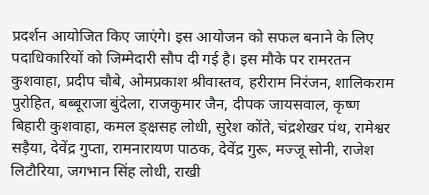प्रदर्शन आयोजित किए जाएंगे। इस आयोजन को सफल बनाने के लिए पदाधिकारियों को जिम्मेदारी सौप दी गई है। इस मौके पर रामरतन कुशवाहा, प्रदीप चौबे, ओमप्रकाश श्रीवास्तव, हरीराम निरंजन, शालिकराम पुरोहित, बब्बूराजा बुंदेला, राजकुमार जैन, दीपक जायसवाल, कृष्ण बिहारी कुशवाहा, कमल ङ्क्षसह लोधी, सुरेश कोंते, चंद्रशेखर पंथ, रामेश्वर सड़ैया, देवेंद्र गुप्ता, रामनारायण पाठक, देवेंद्र गुरू, मज्जू सोनी, राजेश लिटौरिया, जगभान सिंह लोधी, राखी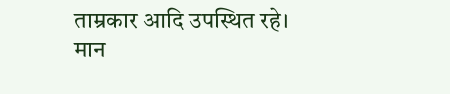ताम्रकार आदि उपस्थित रहे।
मान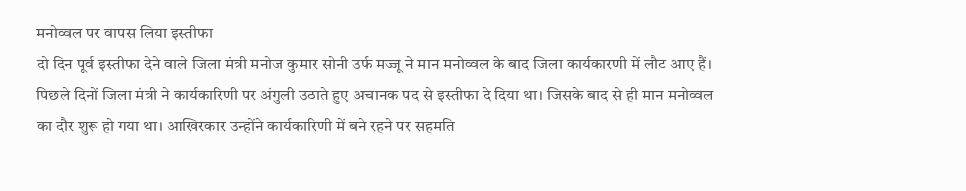मनोव्वल पर वापस लिया इस्तीफा
दो दिन पूर्व इस्तीफा देने वाले जिला मंत्री मनोज कुमार सोनी उर्फ मज्जू ने मान मनोव्वल के बाद जिला कार्यकारणी में लौट आए हैं। पिछले दिनों जिला मंत्री ने कार्यकारिणी पर अंगुली उठाते हुए अचानक पद से इस्तीफा दे दिया था। जिसके बाद से ही मान मनोव्वल का दौर शुरू हो गया था। आखिरकार उन्होंने कार्यकारिणी में बने रहने पर सहमति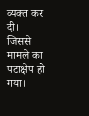व्यक्त कर दी। जिससे मामले का पटाक्षेप हो गया।